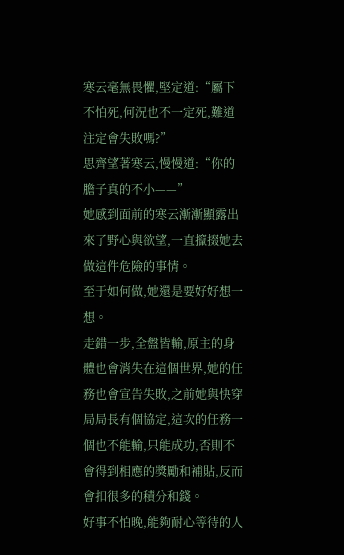寒云毫無畏懼,堅定道:“屬下不怕死,何況也不一定死,難道注定會失敗嗎?”
思齊望著寒云,慢慢道:“你的膽子真的不小——”
她感到面前的寒云漸漸顯露出來了野心與欲望,一直攛掇她去做這件危險的事情。
至于如何做,她還是要好好想一想。
走錯一步,全盤皆輸,原主的身體也會消失在這個世界,她的任務也會宣告失敗,之前她與快穿局局長有個協定,這次的任務一個也不能輸,只能成功,否則不會得到相應的獎勵和補貼,反而會扣很多的積分和錢。
好事不怕晚,能夠耐心等待的人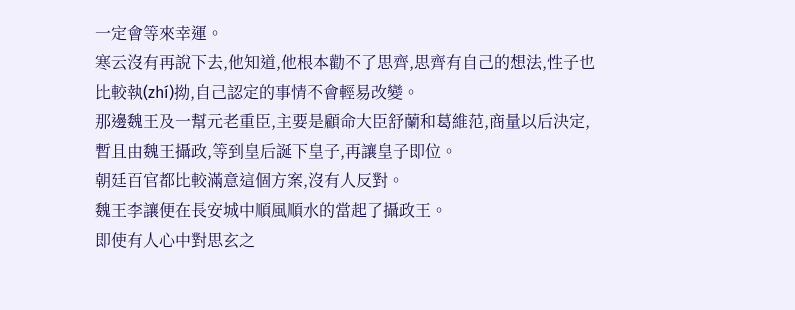一定會等來幸運。
寒云沒有再說下去,他知道,他根本勸不了思齊,思齊有自己的想法,性子也比較執(zhí)拗,自己認定的事情不會輕易改變。
那邊魏王及一幫元老重臣,主要是顧命大臣舒蘭和葛維范,商量以后決定,暫且由魏王攝政,等到皇后誕下皇子,再讓皇子即位。
朝廷百官都比較滿意這個方案,沒有人反對。
魏王李讓便在長安城中順風順水的當起了攝政王。
即使有人心中對思玄之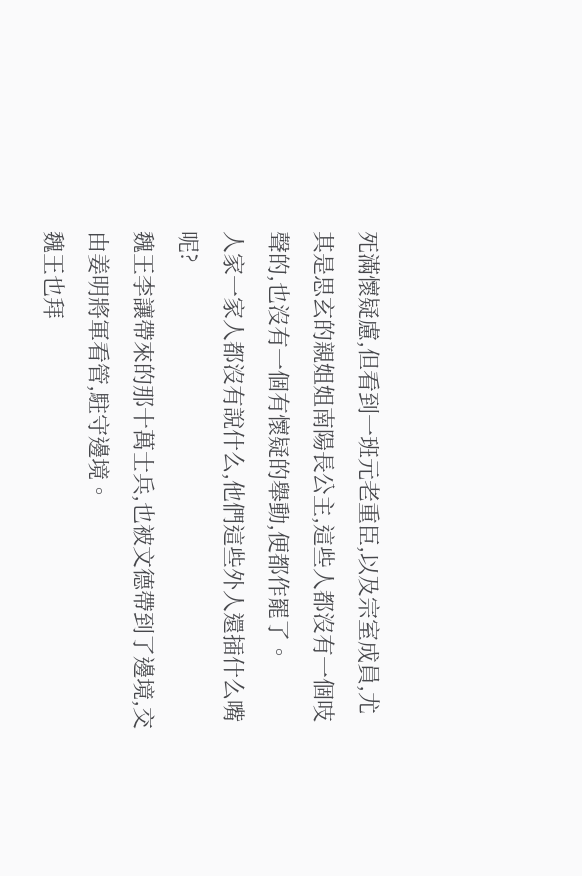死滿懷疑慮,但看到一班元老重臣,以及宗室成員,尤其是思玄的親姐姐南陽長公主,這些人都沒有一個吱聲的,也沒有一個有懷疑的舉動,便都作罷了。
人家一家人都沒有說什么,他們這些外人還插什么嘴呢?
魏王李讓帶來的那十萬士兵,也被文德帶到了邊境,交由姜明將軍看管,駐守邊境。
魏王也拜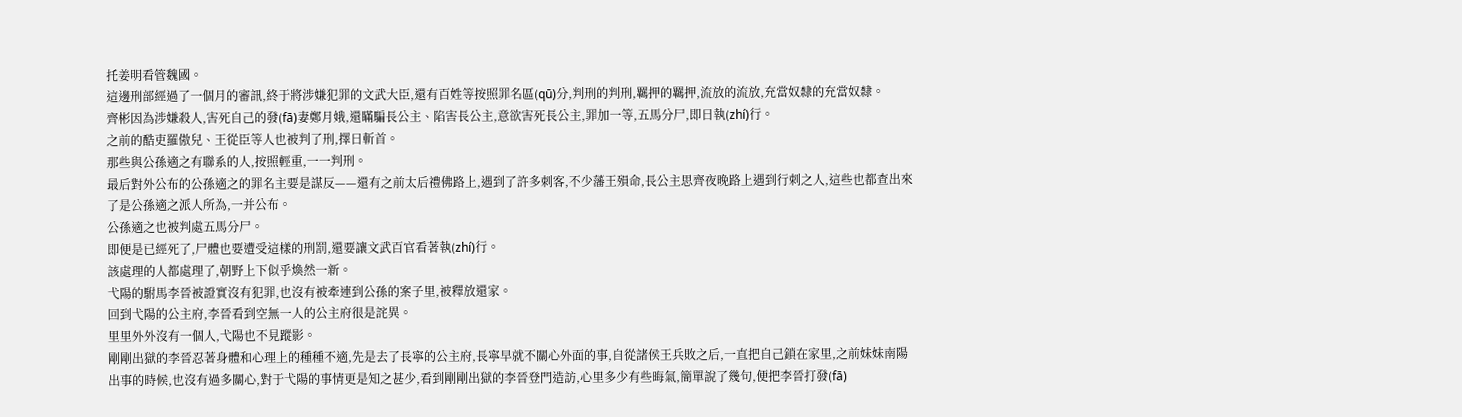托姜明看管魏國。
這邊刑部經過了一個月的審訊,終于將涉嫌犯罪的文武大臣,還有百姓等按照罪名區(qū)分,判刑的判刑,羈押的羈押,流放的流放,充當奴隸的充當奴隸。
齊彬因為涉嫌殺人,害死自己的發(fā)妻鄭月娥,還瞞騙長公主、陷害長公主,意欲害死長公主,罪加一等,五馬分尸,即日執(zhí)行。
之前的酷吏羅傲兒、王從臣等人也被判了刑,擇日斬首。
那些與公孫適之有聯系的人,按照輕重,一一判刑。
最后對外公布的公孫適之的罪名主要是謀反——還有之前太后禮佛路上,遇到了許多刺客,不少藩王殞命,長公主思齊夜晚路上遇到行刺之人,這些也都查出來了是公孫適之派人所為,一并公布。
公孫適之也被判處五馬分尸。
即便是已經死了,尸體也要遭受這樣的刑罰,還要讓文武百官看著執(zhí)行。
該處理的人都處理了,朝野上下似乎煥然一新。
弋陽的駙馬李晉被證實沒有犯罪,也沒有被牽連到公孫的案子里,被釋放還家。
回到弋陽的公主府,李晉看到空無一人的公主府很是詫異。
里里外外沒有一個人,弋陽也不見蹤影。
剛剛出獄的李晉忍著身體和心理上的種種不適,先是去了長寧的公主府,長寧早就不關心外面的事,自從諸侯王兵敗之后,一直把自己鎖在家里,之前妹妹南陽出事的時候,也沒有過多關心,對于弋陽的事情更是知之甚少,看到剛剛出獄的李晉登門造訪,心里多少有些晦氣,簡單說了幾句,便把李晉打發(fā)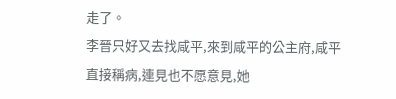走了。
李晉只好又去找咸平,來到咸平的公主府,咸平直接稱病,連見也不愿意見,她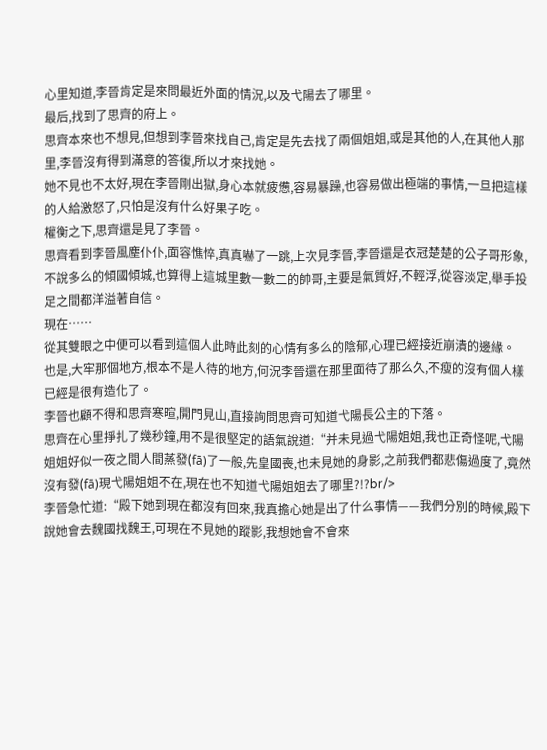心里知道,李晉肯定是來問最近外面的情況,以及弋陽去了哪里。
最后,找到了思齊的府上。
思齊本來也不想見,但想到李晉來找自己,肯定是先去找了兩個姐姐,或是其他的人,在其他人那里,李晉沒有得到滿意的答復,所以才來找她。
她不見也不太好,現在李晉剛出獄,身心本就疲憊,容易暴躁,也容易做出極端的事情,一旦把這樣的人給激怒了,只怕是沒有什么好果子吃。
權衡之下,思齊還是見了李晉。
思齊看到李晉風塵仆仆,面容憔悴,真真嚇了一跳,上次見李晉,李晉還是衣冠楚楚的公子哥形象,不說多么的傾國傾城,也算得上這城里數一數二的帥哥,主要是氣質好,不輕浮,從容淡定,舉手投足之間都洋溢著自信。
現在……
從其雙眼之中便可以看到這個人此時此刻的心情有多么的陰郁,心理已經接近崩潰的邊緣。
也是,大牢那個地方,根本不是人待的地方,何況李晉還在那里面待了那么久,不瘦的沒有個人樣已經是很有造化了。
李晉也顧不得和思齊寒暄,開門見山,直接詢問思齊可知道弋陽長公主的下落。
思齊在心里掙扎了幾秒鐘,用不是很堅定的語氣說道:“并未見過弋陽姐姐,我也正奇怪呢,弋陽姐姐好似一夜之間人間蒸發(fā)了一般,先皇國喪,也未見她的身影,之前我們都悲傷過度了,竟然沒有發(fā)現弋陽姐姐不在,現在也不知道弋陽姐姐去了哪里?!?br/>
李晉急忙道:“殿下她到現在都沒有回來,我真擔心她是出了什么事情——我們分別的時候,殿下說她會去魏國找魏王,可現在不見她的蹤影,我想她會不會來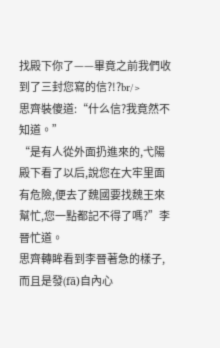找殿下你了——畢竟之前我們收到了三封您寫的信?!?br/>
思齊裝傻道:“什么信?我竟然不知道。”
“是有人從外面扔進來的,弋陽殿下看了以后,說您在大牢里面有危險,便去了魏國要找魏王來幫忙,您一點都記不得了嗎?”李晉忙道。
思齊轉眸看到李晉著急的樣子,而且是發(fā)自內心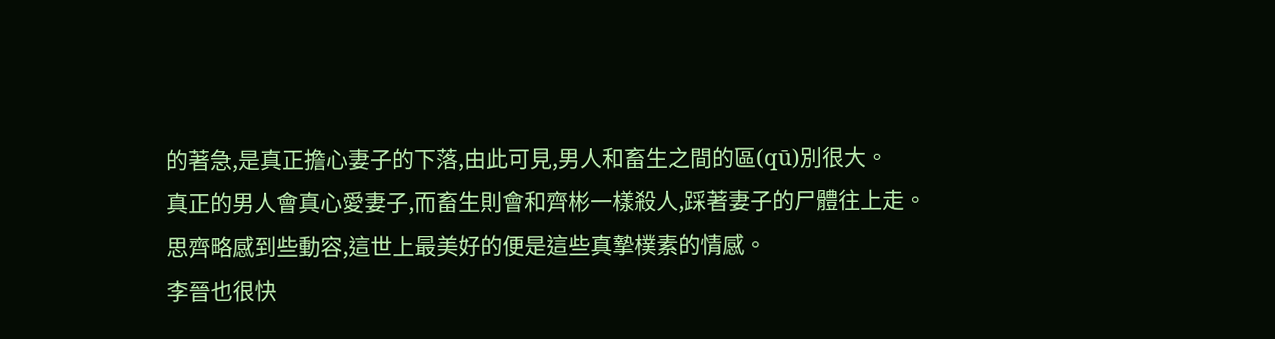的著急,是真正擔心妻子的下落,由此可見,男人和畜生之間的區(qū)別很大。
真正的男人會真心愛妻子,而畜生則會和齊彬一樣殺人,踩著妻子的尸體往上走。
思齊略感到些動容,這世上最美好的便是這些真摯樸素的情感。
李晉也很快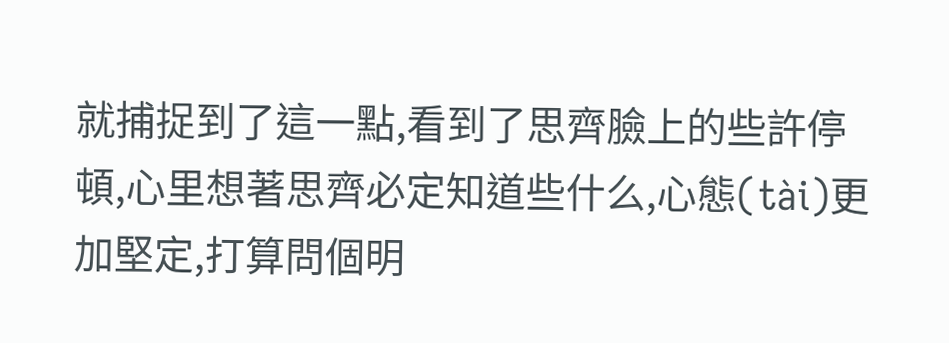就捕捉到了這一點,看到了思齊臉上的些許停頓,心里想著思齊必定知道些什么,心態(tài)更加堅定,打算問個明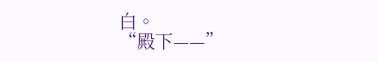白。
“殿下——”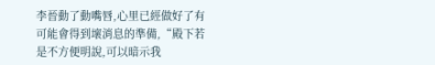李晉動了動嘴唇,心里已經做好了有可能會得到壞消息的準備,“殿下若是不方便明說,可以暗示我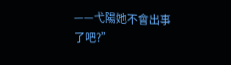——弋陽她不會出事了吧?”